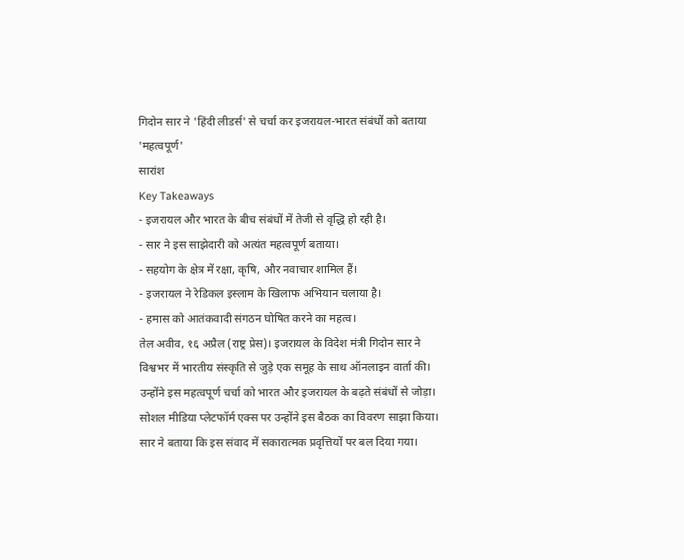गिदोन सार ने 'हिंदी लीडर्स' से चर्चा कर इजरायल-भारत संबंधों को बताया 'महत्वपूर्ण'
सारांश
Key Takeaways
- इजरायल और भारत के बीच संबंधों में तेजी से वृद्धि हो रही है।
- सार ने इस साझेदारी को अत्यंत महत्वपूर्ण बताया।
- सहयोग के क्षेत्र में रक्षा, कृषि, और नवाचार शामिल हैं।
- इजरायल ने रेडिकल इस्लाम के खिलाफ अभियान चलाया है।
- हमास को आतंकवादी संगठन घोषित करने का महत्व।
तेल अवीव, १६ अप्रैल (राष्ट्र प्रेस)। इजरायल के विदेश मंत्री गिदोन सार ने विश्वभर में भारतीय संस्कृति से जुड़े एक समूह के साथ ऑनलाइन वार्ता की। उन्होंने इस महत्वपूर्ण चर्चा को भारत और इजरायल के बढ़ते संबंधों से जोड़ा।
सोशल मीडिया प्लेटफॉर्म एक्स पर उन्होंने इस बैठक का विवरण साझा किया। सार ने बताया कि इस संवाद में सकारात्मक प्रवृत्तियों पर बल दिया गया।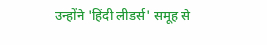उन्होंने 'हिंदी लीडर्स' समूह से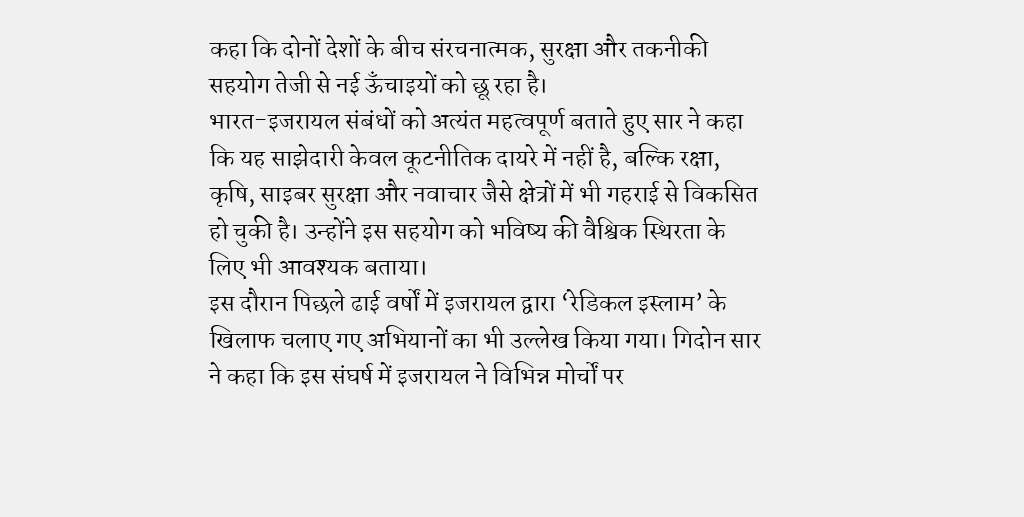कहा कि दोनों देशों के बीच संरचनात्मक, सुरक्षा और तकनीकी सहयोग तेजी से नई ऊँचाइयों को छू रहा है।
भारत-इजरायल संबंधों को अत्यंत महत्वपूर्ण बताते हुए सार ने कहा कि यह साझेदारी केवल कूटनीतिक दायरे में नहीं है, बल्कि रक्षा, कृषि, साइबर सुरक्षा और नवाचार जैसे क्षेत्रों में भी गहराई से विकसित हो चुकी है। उन्होंने इस सहयोग को भविष्य की वैश्विक स्थिरता के लिए भी आवश्यक बताया।
इस दौरान पिछले ढाई वर्षों में इजरायल द्वारा ‘रेडिकल इस्लाम’ के खिलाफ चलाए गए अभियानों का भी उल्लेख किया गया। गिदोन सार ने कहा कि इस संघर्ष में इजरायल ने विभिन्न मोर्चों पर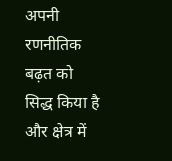अपनी रणनीतिक बढ़त को सिद्ध किया है और क्षेत्र में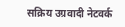सक्रिय उग्रवादी नेटवर्क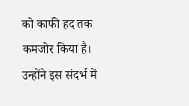को काफी हद तक कमजोर किया है।
उन्होंने इस संदर्भ में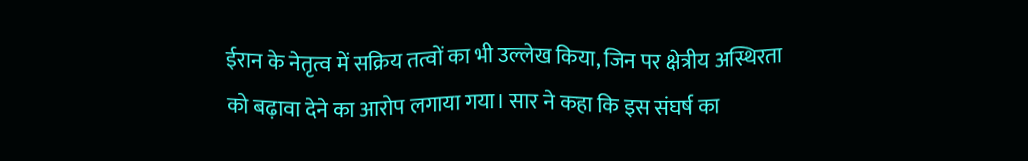ईरान के नेतृत्व में सक्रिय तत्वों का भी उल्लेख किया, जिन पर क्षेत्रीय अस्थिरता को बढ़ावा देने का आरोप लगाया गया। सार ने कहा कि इस संघर्ष का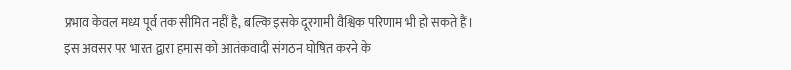प्रभाव केवल मध्य पूर्व तक सीमित नहीं है, बल्कि इसके दूरगामी वैश्विक परिणाम भी हो सकते हैं।
इस अवसर पर भारत द्वारा हमास को आतंकवादी संगठन घोषित करने के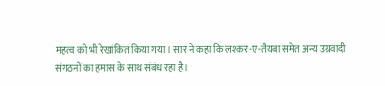महत्व को भी रेखांकित किया गया। सार ने कहा कि लश्कर-ए-तैयबा समेत अन्य उग्रवादी संगठनों का हमास के साथ संबंध रहा है।